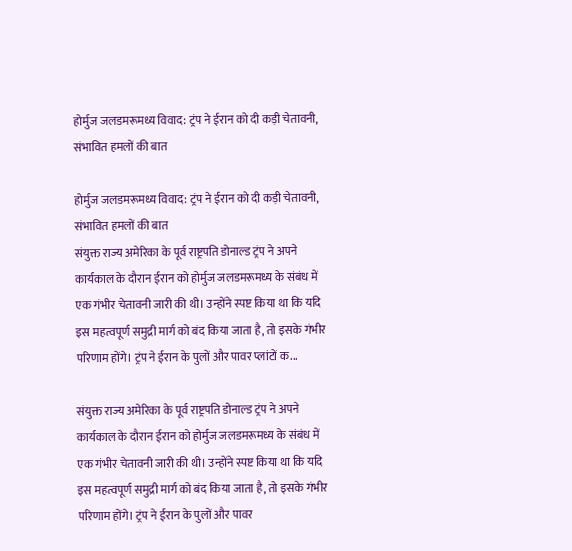होर्मुज जलडमरूमध्य विवाद: ट्रंप ने ईरान को दी कड़ी चेतावनी, संभावित हमलों की बात

होर्मुज जलडमरूमध्य विवाद: ट्रंप ने ईरान को दी कड़ी चेतावनी, संभावित हमलों की बात
संयुक्त राज्य अमेरिका के पूर्व राष्ट्रपति डोनाल्ड ट्रंप ने अपने कार्यकाल के दौरान ईरान को होर्मुज जलडमरूमध्य के संबंध में एक गंभीर चेतावनी जारी की थी। उन्होंने स्पष्ट किया था कि यदि इस महत्वपूर्ण समुद्री मार्ग को बंद किया जाता है, तो इसके गंभीर परिणाम होंगे। ट्रंप ने ईरान के पुलों और पावर प्लांटों क...

संयुक्त राज्य अमेरिका के पूर्व राष्ट्रपति डोनाल्ड ट्रंप ने अपने कार्यकाल के दौरान ईरान को होर्मुज जलडमरूमध्य के संबंध में एक गंभीर चेतावनी जारी की थी। उन्होंने स्पष्ट किया था कि यदि इस महत्वपूर्ण समुद्री मार्ग को बंद किया जाता है, तो इसके गंभीर परिणाम होंगे। ट्रंप ने ईरान के पुलों और पावर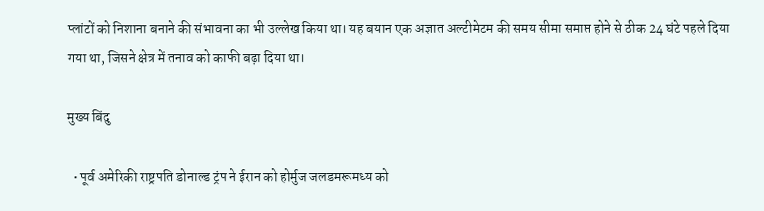प्लांटों को निशाना बनाने की संभावना का भी उल्लेख किया था। यह बयान एक अज्ञात अल्टीमेटम की समय सीमा समाप्त होने से ठीक 24 घंटे पहले दिया गया था, जिसने क्षेत्र में तनाव को काफी बढ़ा दिया था।

मुख्य बिंदु

  • पूर्व अमेरिकी राष्ट्रपति डोनाल्ड ट्रंप ने ईरान को होर्मुज जलडमरूमध्य को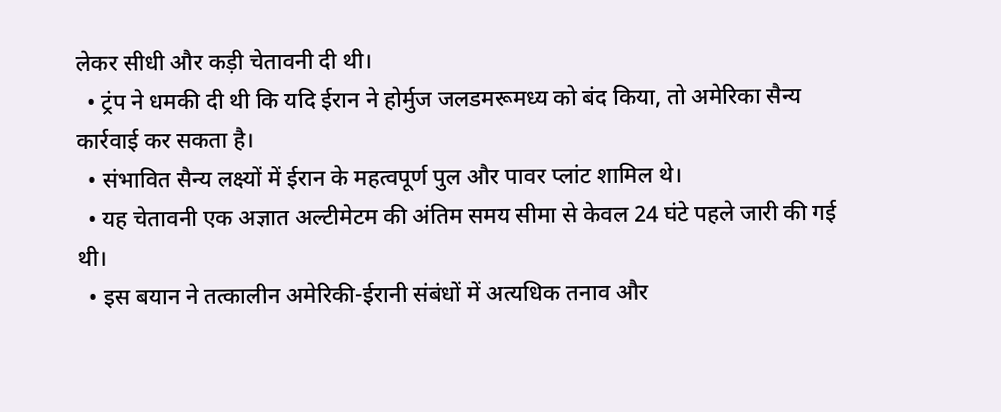लेकर सीधी और कड़ी चेतावनी दी थी।
  • ट्रंप ने धमकी दी थी कि यदि ईरान ने होर्मुज जलडमरूमध्य को बंद किया, तो अमेरिका सैन्य कार्रवाई कर सकता है।
  • संभावित सैन्य लक्ष्यों में ईरान के महत्वपूर्ण पुल और पावर प्लांट शामिल थे।
  • यह चेतावनी एक अज्ञात अल्टीमेटम की अंतिम समय सीमा से केवल 24 घंटे पहले जारी की गई थी।
  • इस बयान ने तत्कालीन अमेरिकी-ईरानी संबंधों में अत्यधिक तनाव और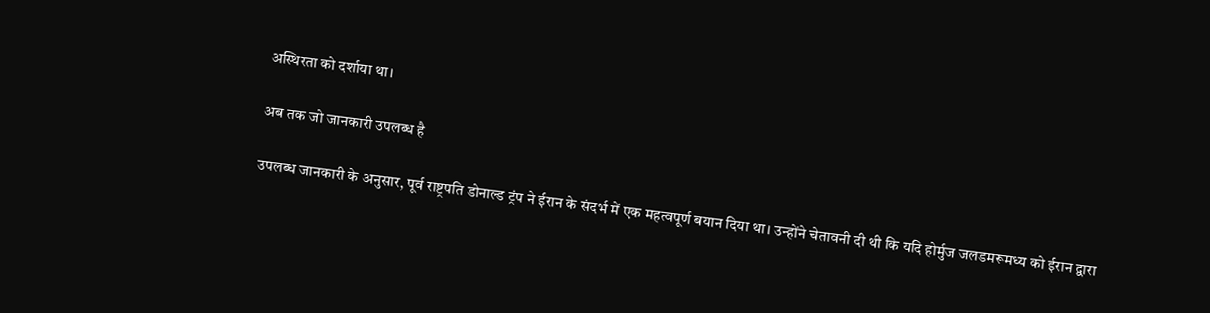अस्थिरता को दर्शाया था।

अब तक जो जानकारी उपलब्ध है

उपलब्ध जानकारी के अनुसार, पूर्व राष्ट्रपति डोनाल्ड ट्रंप ने ईरान के संदर्भ में एक महत्वपूर्ण बयान दिया था। उन्होंने चेतावनी दी थी कि यदि होर्मुज जलडमरूमध्य को ईरान द्वारा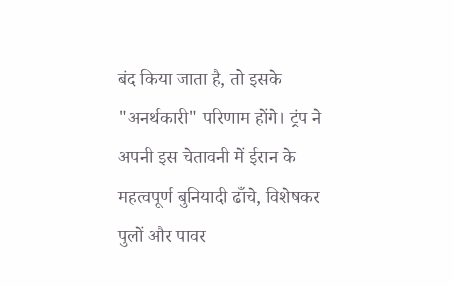बंद किया जाता है, तो इसके "अनर्थकारी" परिणाम होंगे। ट्रंप ने अपनी इस चेतावनी में ईरान के महत्वपूर्ण बुनियादी ढाँचे, विशेषकर पुलों और पावर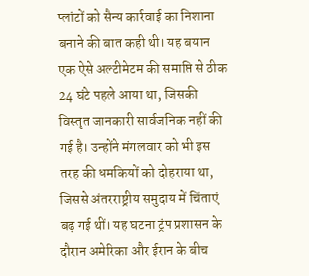प्लांटों को सैन्य कार्रवाई का निशाना बनाने की बात कही थी। यह बयान एक ऐसे अल्टीमेटम की समाप्ति से ठीक 24 घंटे पहले आया था, जिसकी विस्तृत जानकारी सार्वजनिक नहीं की गई है। उन्होंने मंगलवार को भी इस तरह की धमकियों को दोहराया था, जिससे अंतरराष्ट्रीय समुदाय में चिंताएं बढ़ गई थीं। यह घटना ट्रंप प्रशासन के दौरान अमेरिका और ईरान के बीच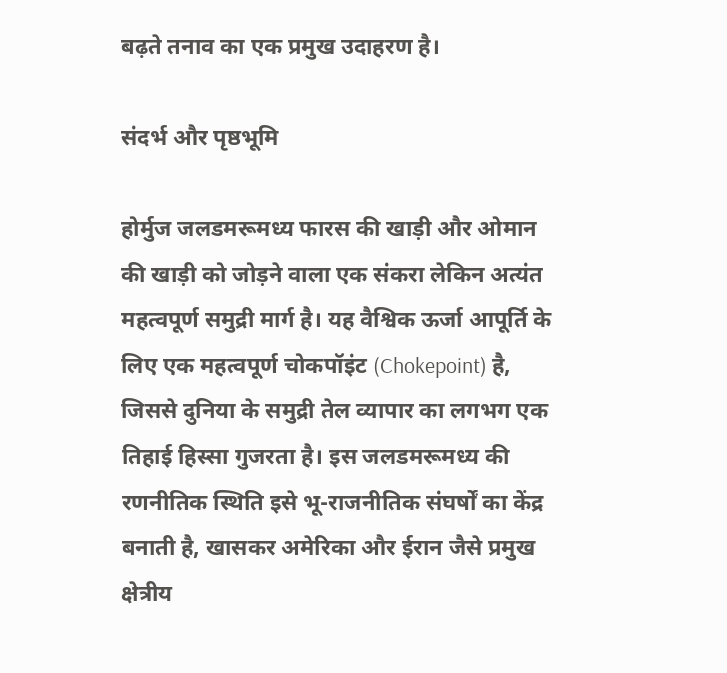बढ़ते तनाव का एक प्रमुख उदाहरण है।

संदर्भ और पृष्ठभूमि

होर्मुज जलडमरूमध्य फारस की खाड़ी और ओमान की खाड़ी को जोड़ने वाला एक संकरा लेकिन अत्यंत महत्वपूर्ण समुद्री मार्ग है। यह वैश्विक ऊर्जा आपूर्ति के लिए एक महत्वपूर्ण चोकपॉइंट (Chokepoint) है, जिससे दुनिया के समुद्री तेल व्यापार का लगभग एक तिहाई हिस्सा गुजरता है। इस जलडमरूमध्य की रणनीतिक स्थिति इसे भू-राजनीतिक संघर्षों का केंद्र बनाती है, खासकर अमेरिका और ईरान जैसे प्रमुख क्षेत्रीय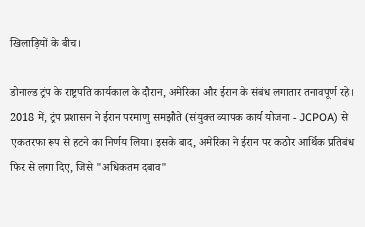खिलाड़ियों के बीच।

डोनाल्ड ट्रंप के राष्ट्रपति कार्यकाल के दौरान, अमेरिका और ईरान के संबंध लगातार तनावपूर्ण रहे। 2018 में, ट्रंप प्रशासन ने ईरान परमाणु समझौते (संयुक्त व्यापक कार्य योजना - JCPOA) से एकतरफा रूप से हटने का निर्णय लिया। इसके बाद, अमेरिका ने ईरान पर कठोर आर्थिक प्रतिबंध फिर से लगा दिए, जिसे "अधिकतम दबाव"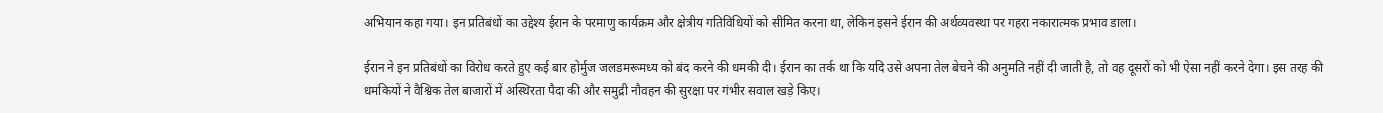अभियान कहा गया। इन प्रतिबंधों का उद्देश्य ईरान के परमाणु कार्यक्रम और क्षेत्रीय गतिविधियों को सीमित करना था, लेकिन इसने ईरान की अर्थव्यवस्था पर गहरा नकारात्मक प्रभाव डाला।

ईरान ने इन प्रतिबंधों का विरोध करते हुए कई बार होर्मुज जलडमरूमध्य को बंद करने की धमकी दी। ईरान का तर्क था कि यदि उसे अपना तेल बेचने की अनुमति नहीं दी जाती है, तो वह दूसरों को भी ऐसा नहीं करने देगा। इस तरह की धमकियों ने वैश्विक तेल बाजारों में अस्थिरता पैदा की और समुद्री नौवहन की सुरक्षा पर गंभीर सवाल खड़े किए।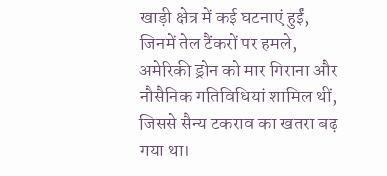खाड़ी क्षेत्र में कई घटनाएं हुईं, जिनमें तेल टैंकरों पर हमले, अमेरिकी ड्रोन को मार गिराना और नौसैनिक गतिविधियां शामिल थीं, जिससे सैन्य टकराव का खतरा बढ़ गया था।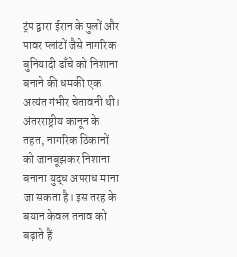ट्रंप द्वारा ईरान के पुलों और पावर प्लांटों जैसे नागरिक बुनियादी ढाँचे को निशाना बनाने की धमकी एक अत्यंत गंभीर चेतावनी थी। अंतरराष्ट्रीय कानून के तहत, नागरिक ठिकानों को जानबूझकर निशाना बनाना युद्ध अपराध माना जा सकता है। इस तरह के बयान केवल तनाव को बढ़ाते हैं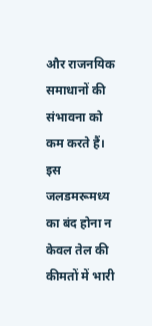और राजनयिक समाधानों की संभावना को कम करते हैं। इस जलडमरूमध्य का बंद होना न केवल तेल की कीमतों में भारी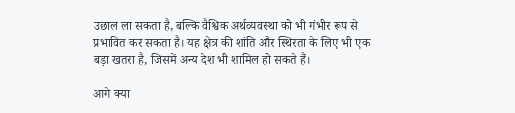उछाल ला सकता है, बल्कि वैश्विक अर्थव्यवस्था को भी गंभीर रूप से प्रभावित कर सकता है। यह क्षेत्र की शांति और स्थिरता के लिए भी एक बड़ा खतरा है, जिसमें अन्य देश भी शामिल हो सकते हैं।

आगे क्या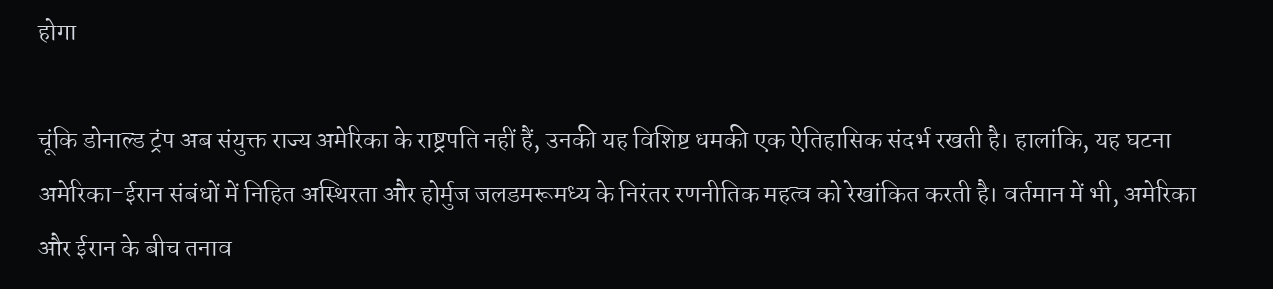होगा

चूंकि डोनाल्ड ट्रंप अब संयुक्त राज्य अमेरिका के राष्ट्रपति नहीं हैं, उनकी यह विशिष्ट धमकी एक ऐतिहासिक संदर्भ रखती है। हालांकि, यह घटना अमेरिका-ईरान संबंधों में निहित अस्थिरता और होर्मुज जलडमरूमध्य के निरंतर रणनीतिक महत्व को रेखांकित करती है। वर्तमान में भी, अमेरिका और ईरान के बीच तनाव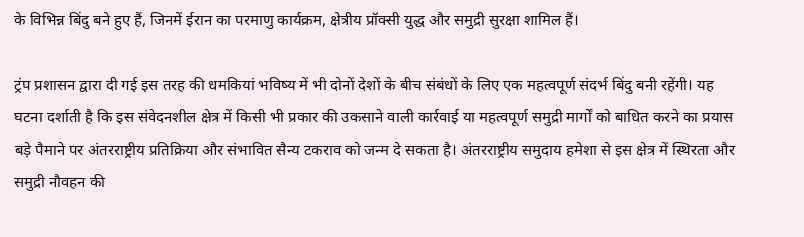के विभिन्न बिंदु बने हुए हैं, जिनमें ईरान का परमाणु कार्यक्रम, क्षेत्रीय प्रॉक्सी युद्ध और समुद्री सुरक्षा शामिल हैं।

ट्रंप प्रशासन द्वारा दी गई इस तरह की धमकियां भविष्य में भी दोनों देशों के बीच संबंधों के लिए एक महत्वपूर्ण संदर्भ बिंदु बनी रहेंगी। यह घटना दर्शाती है कि इस संवेदनशील क्षेत्र में किसी भी प्रकार की उकसाने वाली कार्रवाई या महत्वपूर्ण समुद्री मार्गों को बाधित करने का प्रयास बड़े पैमाने पर अंतरराष्ट्रीय प्रतिक्रिया और संभावित सैन्य टकराव को जन्म दे सकता है। अंतरराष्ट्रीय समुदाय हमेशा से इस क्षेत्र में स्थिरता और समुद्री नौवहन की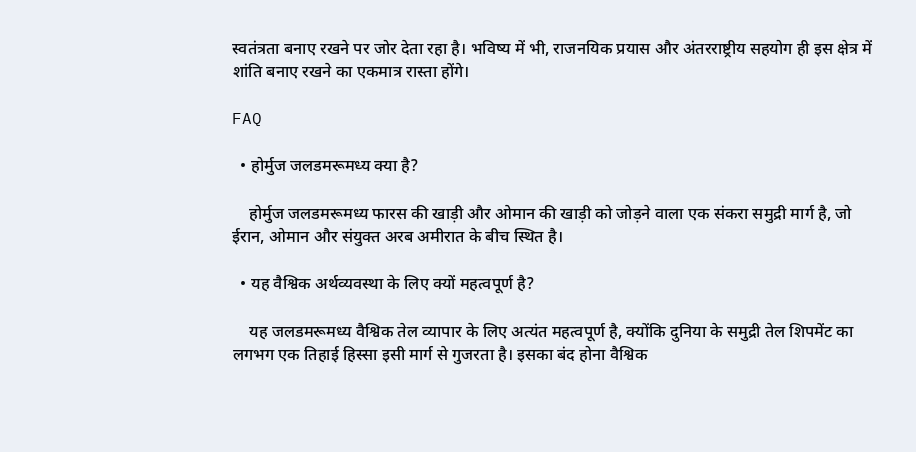स्वतंत्रता बनाए रखने पर जोर देता रहा है। भविष्य में भी, राजनयिक प्रयास और अंतरराष्ट्रीय सहयोग ही इस क्षेत्र में शांति बनाए रखने का एकमात्र रास्ता होंगे।

FAQ

  • होर्मुज जलडमरूमध्य क्या है?

    होर्मुज जलडमरूमध्य फारस की खाड़ी और ओमान की खाड़ी को जोड़ने वाला एक संकरा समुद्री मार्ग है, जो ईरान, ओमान और संयुक्त अरब अमीरात के बीच स्थित है।

  • यह वैश्विक अर्थव्यवस्था के लिए क्यों महत्वपूर्ण है?

    यह जलडमरूमध्य वैश्विक तेल व्यापार के लिए अत्यंत महत्वपूर्ण है, क्योंकि दुनिया के समुद्री तेल शिपमेंट का लगभग एक तिहाई हिस्सा इसी मार्ग से गुजरता है। इसका बंद होना वैश्विक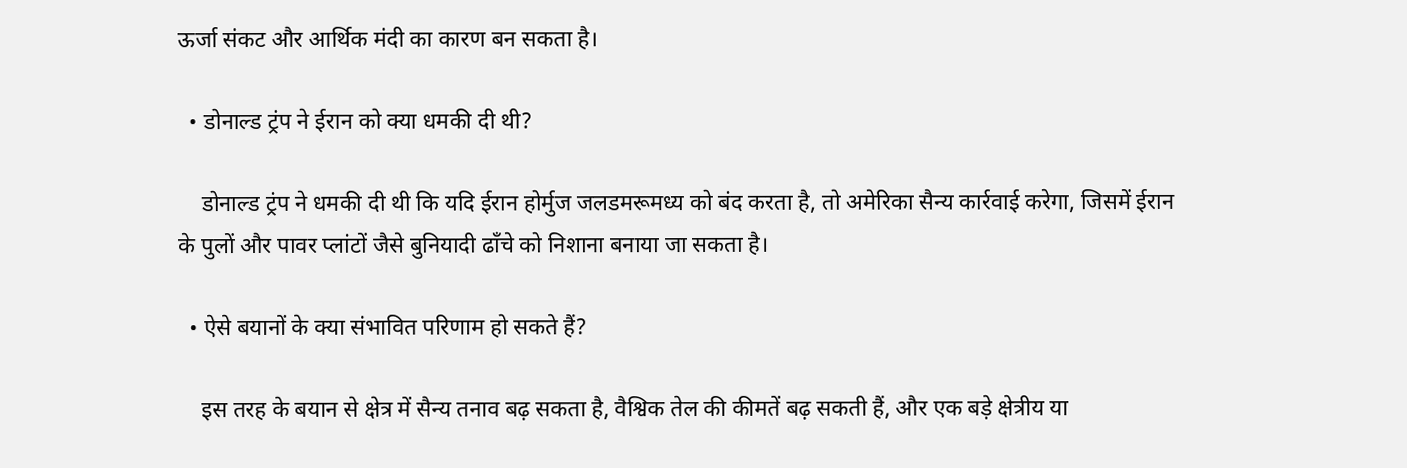ऊर्जा संकट और आर्थिक मंदी का कारण बन सकता है।

  • डोनाल्ड ट्रंप ने ईरान को क्या धमकी दी थी?

    डोनाल्ड ट्रंप ने धमकी दी थी कि यदि ईरान होर्मुज जलडमरूमध्य को बंद करता है, तो अमेरिका सैन्य कार्रवाई करेगा, जिसमें ईरान के पुलों और पावर प्लांटों जैसे बुनियादी ढाँचे को निशाना बनाया जा सकता है।

  • ऐसे बयानों के क्या संभावित परिणाम हो सकते हैं?

    इस तरह के बयान से क्षेत्र में सैन्य तनाव बढ़ सकता है, वैश्विक तेल की कीमतें बढ़ सकती हैं, और एक बड़े क्षेत्रीय या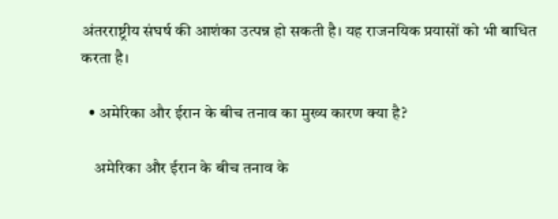अंतरराष्ट्रीय संघर्ष की आशंका उत्पन्न हो सकती है। यह राजनयिक प्रयासों को भी बाधित करता है।

  • अमेरिका और ईरान के बीच तनाव का मुख्य कारण क्या है?

    अमेरिका और ईरान के बीच तनाव के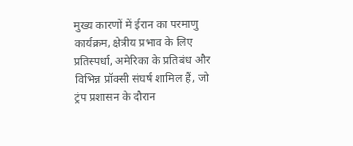मुख्य कारणों में ईरान का परमाणु कार्यक्रम, क्षेत्रीय प्रभाव के लिए प्रतिस्पर्धा, अमेरिका के प्रतिबंध और विभिन्न प्रॉक्सी संघर्ष शामिल हैं, जो ट्रंप प्रशासन के दौरान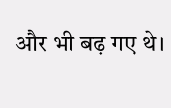और भी बढ़ गए थे।